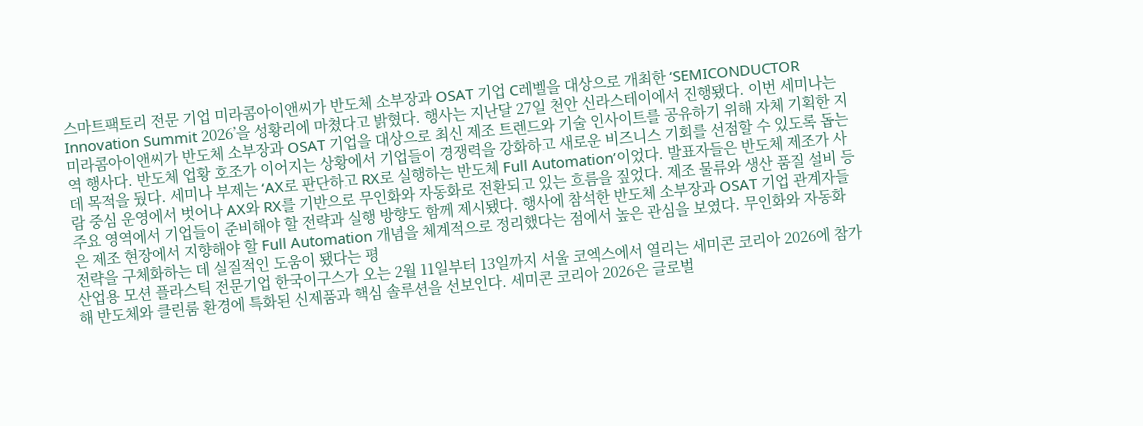스마트팩토리 전문 기업 미라콤아이앤씨가 반도체 소부장과 OSAT 기업 C레벨을 대상으로 개최한 ‘SEMICONDUCTOR Innovation Summit 2026’을 성황리에 마쳤다고 밝혔다. 행사는 지난달 27일 천안 신라스테이에서 진행됐다. 이번 세미나는 미라콤아이앤씨가 반도체 소부장과 OSAT 기업을 대상으로 최신 제조 트렌드와 기술 인사이트를 공유하기 위해 자체 기획한 지역 행사다. 반도체 업황 호조가 이어지는 상황에서 기업들이 경쟁력을 강화하고 새로운 비즈니스 기회를 선점할 수 있도록 돕는 데 목적을 뒀다. 세미나 부제는 ‘AX로 판단하고 RX로 실행하는 반도체 Full Automation’이었다. 발표자들은 반도체 제조가 사람 중심 운영에서 벗어나 AX와 RX를 기반으로 무인화와 자동화로 전환되고 있는 흐름을 짚었다. 제조 물류와 생산 품질 설비 등 주요 영역에서 기업들이 준비해야 할 전략과 실행 방향도 함께 제시됐다. 행사에 참석한 반도체 소부장과 OSAT 기업 관계자들은 제조 현장에서 지향해야 할 Full Automation 개념을 체계적으로 정리했다는 점에서 높은 관심을 보였다. 무인화와 자동화 전략을 구체화하는 데 실질적인 도움이 됐다는 평
산업용 모션 플라스틱 전문기업 한국이구스가 오는 2월 11일부터 13일까지 서울 코엑스에서 열리는 세미콘 코리아 2026에 참가해 반도체와 클린룸 환경에 특화된 신제품과 핵심 솔루션을 선보인다. 세미콘 코리아 2026은 글로벌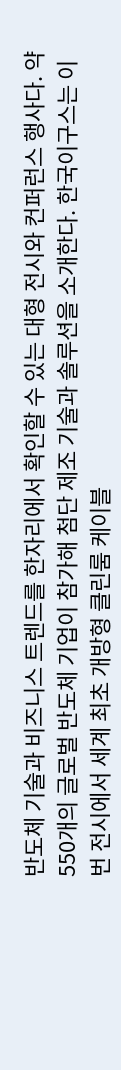반도체 기술과 비즈니스 트렌드를 한자리에서 확인할 수 있는 대형 전시와 컨퍼런스 행사다. 약 550개의 글로벌 반도체 기업이 참가해 첨단 제조 기술과 솔루션을 소개한다. 한국이구스는 이번 전시에서 세계 최초 개방형 클린룸 케이블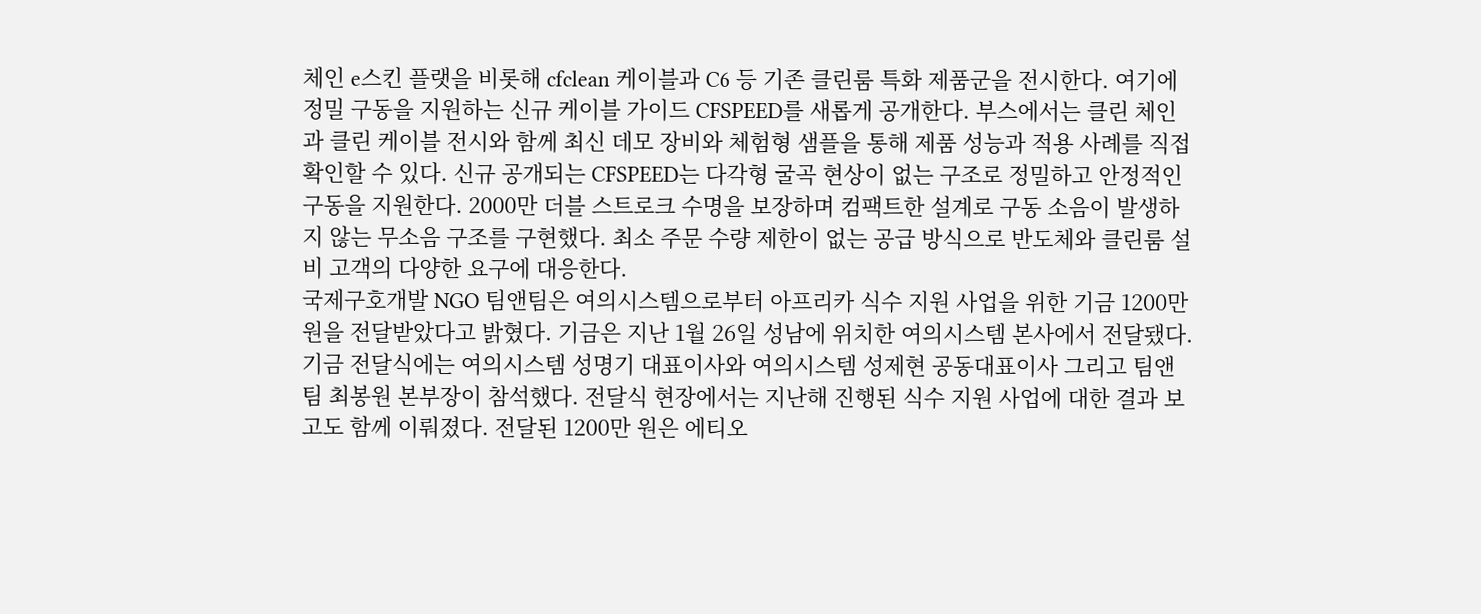체인 e스킨 플랫을 비롯해 cfclean 케이블과 C6 등 기존 클린룸 특화 제품군을 전시한다. 여기에 정밀 구동을 지원하는 신규 케이블 가이드 CFSPEED를 새롭게 공개한다. 부스에서는 클린 체인과 클린 케이블 전시와 함께 최신 데모 장비와 체험형 샘플을 통해 제품 성능과 적용 사례를 직접 확인할 수 있다. 신규 공개되는 CFSPEED는 다각형 굴곡 현상이 없는 구조로 정밀하고 안정적인 구동을 지원한다. 2000만 더블 스트로크 수명을 보장하며 컴팩트한 설계로 구동 소음이 발생하지 않는 무소음 구조를 구현했다. 최소 주문 수량 제한이 없는 공급 방식으로 반도체와 클린룸 설비 고객의 다양한 요구에 대응한다.
국제구호개발 NGO 팀앤팀은 여의시스템으로부터 아프리카 식수 지원 사업을 위한 기금 1200만 원을 전달받았다고 밝혔다. 기금은 지난 1월 26일 성남에 위치한 여의시스템 본사에서 전달됐다. 기금 전달식에는 여의시스템 성명기 대표이사와 여의시스템 성제현 공동대표이사 그리고 팀앤팀 최봉원 본부장이 참석했다. 전달식 현장에서는 지난해 진행된 식수 지원 사업에 대한 결과 보고도 함께 이뤄졌다. 전달된 1200만 원은 에티오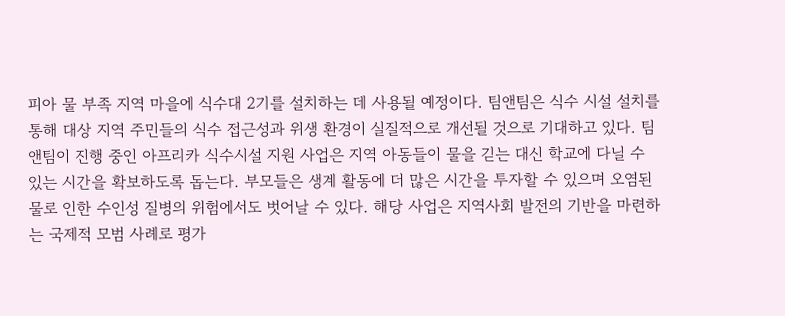피아 물 부족 지역 마을에 식수대 2기를 설치하는 데 사용될 예정이다. 팀앤팀은 식수 시설 설치를 통해 대상 지역 주민들의 식수 접근성과 위생 환경이 실질적으로 개선될 것으로 기대하고 있다. 팀앤팀이 진행 중인 아프리카 식수시설 지원 사업은 지역 아동들이 물을 긷는 대신 학교에 다닐 수 있는 시간을 확보하도록 돕는다. 부모들은 생계 활동에 더 많은 시간을 투자할 수 있으며 오염된 물로 인한 수인성 질병의 위험에서도 벗어날 수 있다. 해당 사업은 지역사회 발전의 기반을 마련하는 국제적 모범 사례로 평가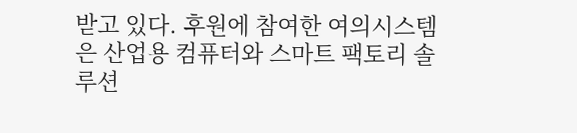받고 있다. 후원에 참여한 여의시스템은 산업용 컴퓨터와 스마트 팩토리 솔루션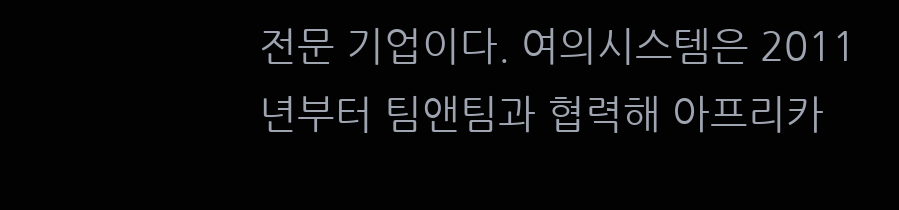전문 기업이다. 여의시스템은 2011년부터 팀앤팀과 협력해 아프리카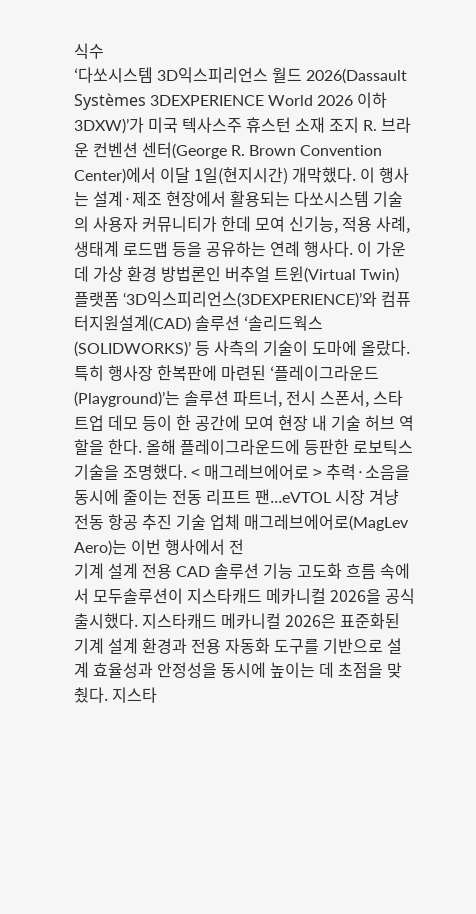식수
‘다쏘시스템 3D익스피리언스 월드 2026(Dassault Systèmes 3DEXPERIENCE World 2026 이하 3DXW)’가 미국 텍사스주 휴스턴 소재 조지 R. 브라운 컨벤션 센터(George R. Brown Convention Center)에서 이달 1일(현지시간) 개막했다. 이 행사는 설계·제조 현장에서 활용되는 다쏘시스템 기술의 사용자 커뮤니티가 한데 모여 신기능, 적용 사례, 생태계 로드맵 등을 공유하는 연례 행사다. 이 가운데 가상 환경 방법론인 버추얼 트윈(Virtual Twin) 플랫폼 ‘3D익스피리언스(3DEXPERIENCE)’와 컴퓨터지원설계(CAD) 솔루션 ‘솔리드웍스(SOLIDWORKS)’ 등 사측의 기술이 도마에 올랐다. 특히 행사장 한복판에 마련된 ‘플레이그라운드(Playground)’는 솔루션 파트너, 전시 스폰서, 스타트업 데모 등이 한 공간에 모여 현장 내 기술 허브 역할을 한다. 올해 플레이그라운드에 등판한 로보틱스 기술을 조명했다. < 매그레브에어로 > 추력·소음을 동시에 줄이는 전동 리프트 팬...eVTOL 시장 겨냥 전동 항공 추진 기술 업체 매그레브에어로(MagLev Aero)는 이번 행사에서 전
기계 설계 전용 CAD 솔루션 기능 고도화 흐름 속에서 모두솔루션이 지스타캐드 메카니컬 2026을 공식 출시했다. 지스타캐드 메카니컬 2026은 표준화된 기계 설계 환경과 전용 자동화 도구를 기반으로 설계 효율성과 안정성을 동시에 높이는 데 초점을 맞췄다. 지스타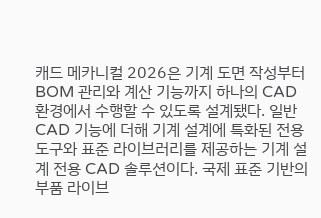캐드 메카니컬 2026은 기계 도면 작성부터 BOM 관리와 계산 기능까지 하나의 CAD 환경에서 수행할 수 있도록 설계됐다. 일반 CAD 기능에 더해 기계 설계에 특화된 전용 도구와 표준 라이브러리를 제공하는 기계 설계 전용 CAD 솔루션이다. 국제 표준 기반의 부품 라이브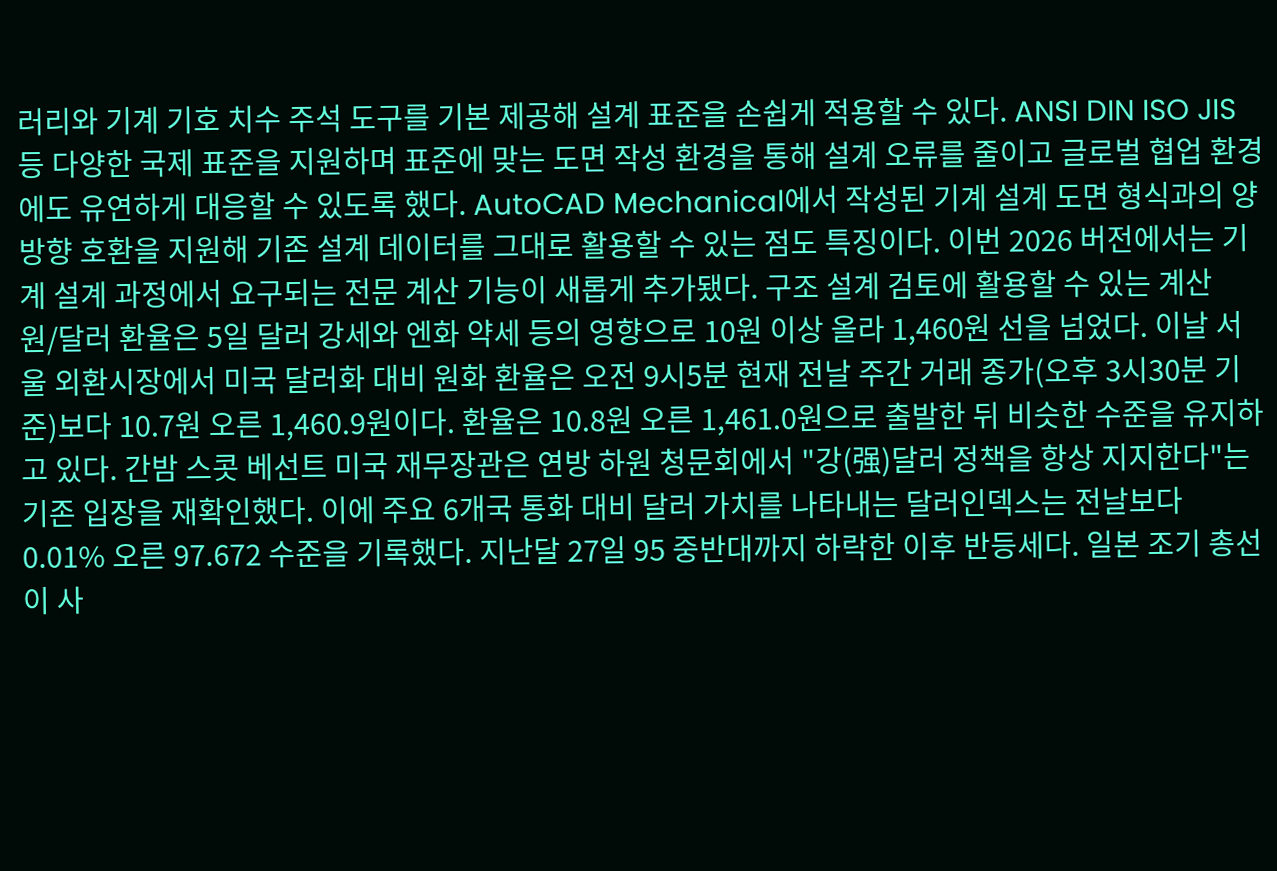러리와 기계 기호 치수 주석 도구를 기본 제공해 설계 표준을 손쉽게 적용할 수 있다. ANSI DIN ISO JIS 등 다양한 국제 표준을 지원하며 표준에 맞는 도면 작성 환경을 통해 설계 오류를 줄이고 글로벌 협업 환경에도 유연하게 대응할 수 있도록 했다. AutoCAD Mechanical에서 작성된 기계 설계 도면 형식과의 양방향 호환을 지원해 기존 설계 데이터를 그대로 활용할 수 있는 점도 특징이다. 이번 2026 버전에서는 기계 설계 과정에서 요구되는 전문 계산 기능이 새롭게 추가됐다. 구조 설계 검토에 활용할 수 있는 계산
원/달러 환율은 5일 달러 강세와 엔화 약세 등의 영향으로 10원 이상 올라 1,460원 선을 넘었다. 이날 서울 외환시장에서 미국 달러화 대비 원화 환율은 오전 9시5분 현재 전날 주간 거래 종가(오후 3시30분 기준)보다 10.7원 오른 1,460.9원이다. 환율은 10.8원 오른 1,461.0원으로 출발한 뒤 비슷한 수준을 유지하고 있다. 간밤 스콧 베선트 미국 재무장관은 연방 하원 청문회에서 "강(强)달러 정책을 항상 지지한다"는 기존 입장을 재확인했다. 이에 주요 6개국 통화 대비 달러 가치를 나타내는 달러인덱스는 전날보다 0.01% 오른 97.672 수준을 기록했다. 지난달 27일 95 중반대까지 하락한 이후 반등세다. 일본 조기 총선이 사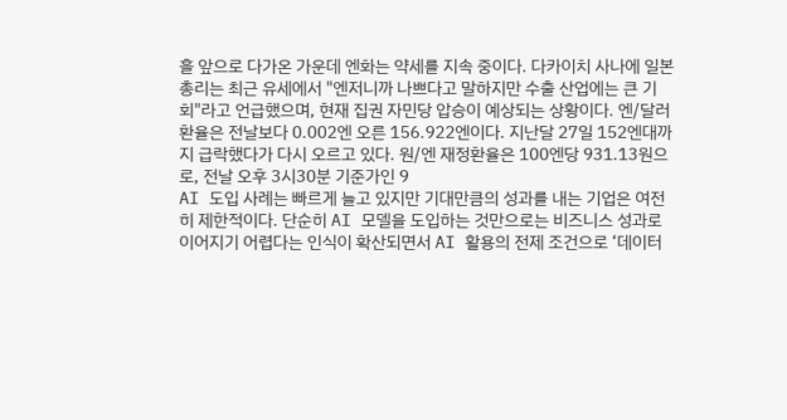흘 앞으로 다가온 가운데 엔화는 약세를 지속 중이다. 다카이치 사나에 일본 총리는 최근 유세에서 "엔저니까 나쁘다고 말하지만 수출 산업에는 큰 기회"라고 언급했으며, 현재 집권 자민당 압승이 예상되는 상황이다. 엔/달러 환율은 전날보다 0.002엔 오른 156.922엔이다. 지난달 27일 152엔대까지 급락했다가 다시 오르고 있다. 원/엔 재정환율은 100엔당 931.13원으로, 전날 오후 3시30분 기준가인 9
AI 도입 사례는 빠르게 늘고 있지만 기대만큼의 성과를 내는 기업은 여전히 제한적이다. 단순히 AI 모델을 도입하는 것만으로는 비즈니스 성과로 이어지기 어렵다는 인식이 확산되면서 AI 활용의 전제 조건으로 ‘데이터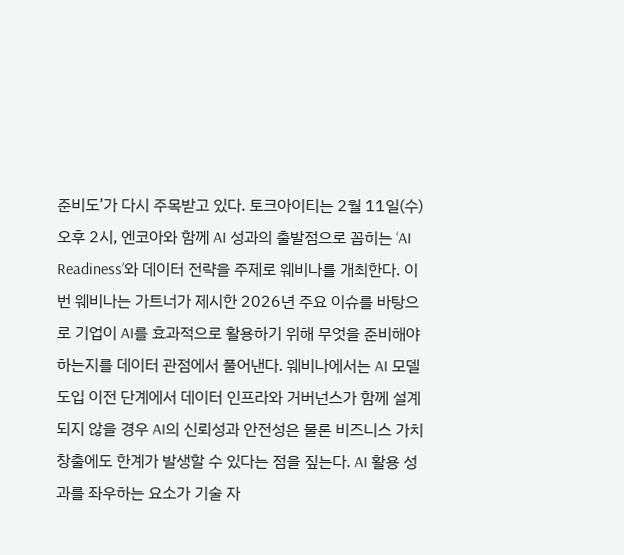준비도’가 다시 주목받고 있다. 토크아이티는 2월 11일(수) 오후 2시, 엔코아와 함께 AI 성과의 출발점으로 꼽히는 ‘AI Readiness’와 데이터 전략을 주제로 웨비나를 개최한다. 이번 웨비나는 가트너가 제시한 2026년 주요 이슈를 바탕으로 기업이 AI를 효과적으로 활용하기 위해 무엇을 준비해야 하는지를 데이터 관점에서 풀어낸다. 웨비나에서는 AI 모델 도입 이전 단계에서 데이터 인프라와 거버넌스가 함께 설계되지 않을 경우 AI의 신뢰성과 안전성은 물론 비즈니스 가치 창출에도 한계가 발생할 수 있다는 점을 짚는다. AI 활용 성과를 좌우하는 요소가 기술 자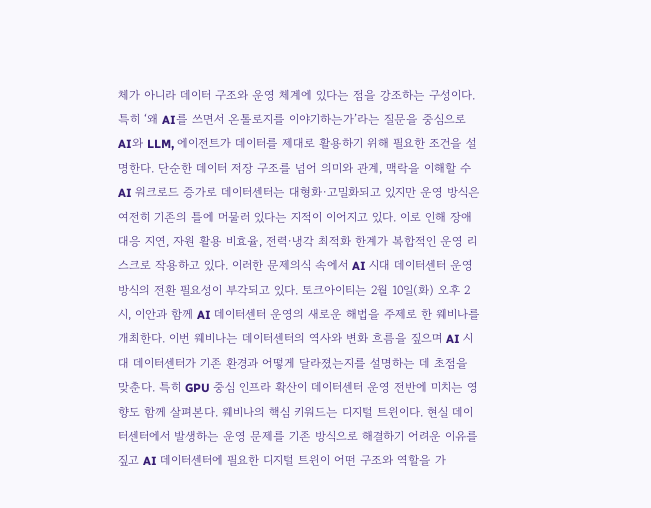체가 아니라 데이터 구조와 운영 체계에 있다는 점을 강조하는 구성이다. 특히 ‘왜 AI를 쓰면서 온톨로지를 이야기하는가’라는 질문을 중심으로 AI와 LLM, 에이전트가 데이터를 제대로 활용하기 위해 필요한 조건을 설명한다. 단순한 데이터 저장 구조를 넘어 의미와 관계, 맥락을 이해할 수
AI 워크로드 증가로 데이터센터는 대형화·고밀화되고 있지만 운영 방식은 여전히 기존의 틀에 머물러 있다는 지적이 이어지고 있다. 이로 인해 장애 대응 지연, 자원 활용 비효율, 전력·냉각 최적화 한계가 복합적인 운영 리스크로 작용하고 있다. 이러한 문제의식 속에서 AI 시대 데이터센터 운영 방식의 전환 필요성이 부각되고 있다. 토크아이티는 2월 10일(화) 오후 2시, 이안과 함께 AI 데이터센터 운영의 새로운 해법을 주제로 한 웨비나를 개최한다. 이번 웨비나는 데이터센터의 역사와 변화 흐름을 짚으며 AI 시대 데이터센터가 기존 환경과 어떻게 달라졌는지를 설명하는 데 초점을 맞춘다. 특히 GPU 중심 인프라 확산이 데이터센터 운영 전반에 미치는 영향도 함께 살펴본다. 웨비나의 핵심 키워드는 디지털 트윈이다. 현실 데이터센터에서 발생하는 운영 문제를 기존 방식으로 해결하기 어려운 이유를 짚고 AI 데이터센터에 필요한 디지털 트윈이 어떤 구조와 역할을 가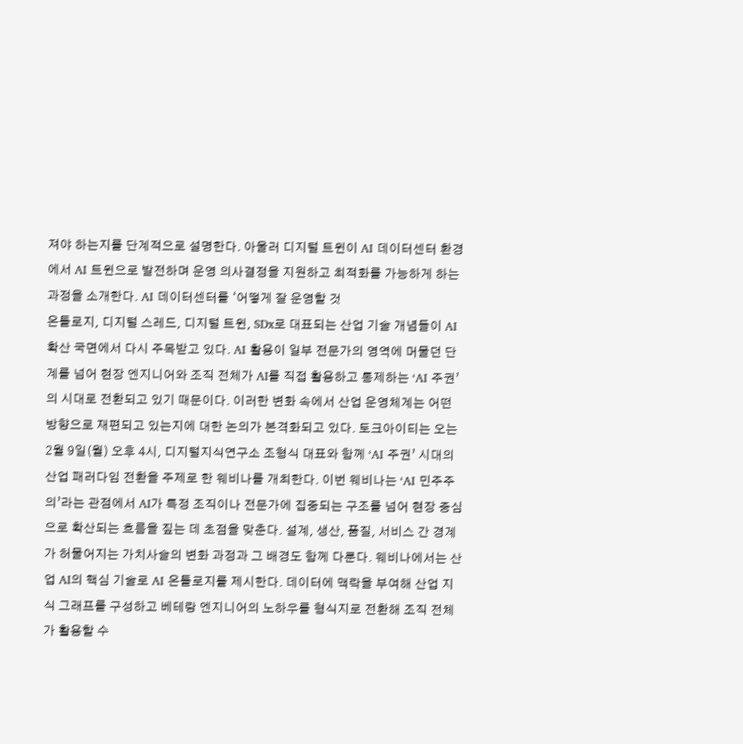져야 하는지를 단계적으로 설명한다. 아울러 디지털 트윈이 AI 데이터센터 환경에서 AI 트윈으로 발전하며 운영 의사결정을 지원하고 최적화를 가능하게 하는 과정을 소개한다. AI 데이터센터를 ‘어떻게 잘 운영할 것
온톨로지, 디지털 스레드, 디지털 트윈, SDx로 대표되는 산업 기술 개념들이 AI 확산 국면에서 다시 주목받고 있다. AI 활용이 일부 전문가의 영역에 머물던 단계를 넘어 현장 엔지니어와 조직 전체가 AI를 직접 활용하고 통제하는 ‘AI 주권’의 시대로 전환되고 있기 때문이다. 이러한 변화 속에서 산업 운영체계는 어떤 방향으로 재편되고 있는지에 대한 논의가 본격화되고 있다. 토크아이티는 오는 2월 9일(월) 오후 4시, 디지털지식연구소 조형식 대표와 함께 ‘AI 주권’ 시대의 산업 패러다임 전환을 주제로 한 웨비나를 개최한다. 이번 웨비나는 ‘AI 민주주의’라는 관점에서 AI가 특정 조직이나 전문가에 집중되는 구조를 넘어 현장 중심으로 확산되는 흐름을 짚는 데 초점을 맞춘다. 설계, 생산, 품질, 서비스 간 경계가 허물어지는 가치사슬의 변화 과정과 그 배경도 함께 다룬다. 웨비나에서는 산업 AI의 핵심 기술로 AI 온톨로지를 제시한다. 데이터에 맥락을 부여해 산업 지식 그래프를 구성하고 베테랑 엔지니어의 노하우를 형식지로 전환해 조직 전체가 활용할 수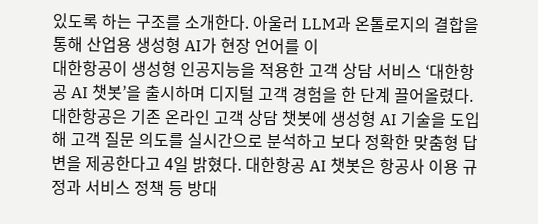있도록 하는 구조를 소개한다. 아울러 LLM과 온톨로지의 결합을 통해 산업용 생성형 AI가 현장 언어를 이
대한항공이 생성형 인공지능을 적용한 고객 상담 서비스 ‘대한항공 AI 챗봇’을 출시하며 디지털 고객 경험을 한 단계 끌어올렸다. 대한항공은 기존 온라인 고객 상담 챗봇에 생성형 AI 기술을 도입해 고객 질문 의도를 실시간으로 분석하고 보다 정확한 맞춤형 답변을 제공한다고 4일 밝혔다. 대한항공 AI 챗봇은 항공사 이용 규정과 서비스 정책 등 방대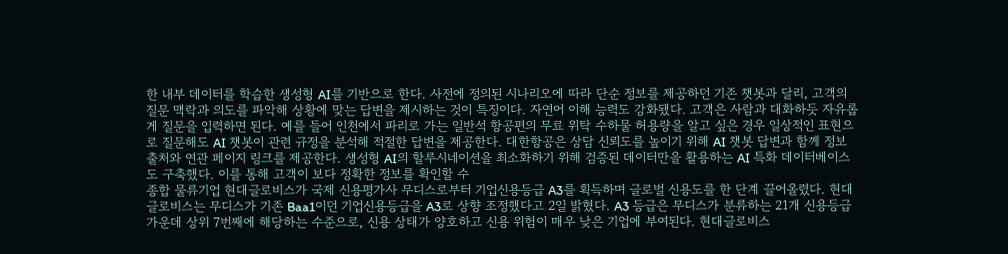한 내부 데이터를 학습한 생성형 AI를 기반으로 한다. 사전에 정의된 시나리오에 따라 단순 정보를 제공하던 기존 챗봇과 달리, 고객의 질문 맥락과 의도를 파악해 상황에 맞는 답변을 제시하는 것이 특징이다. 자연어 이해 능력도 강화됐다. 고객은 사람과 대화하듯 자유롭게 질문을 입력하면 된다. 예를 들어 인천에서 파리로 가는 일반석 항공편의 무료 위탁 수하물 허용량을 알고 싶은 경우 일상적인 표현으로 질문해도 AI 챗봇이 관련 규정을 분석해 적절한 답변을 제공한다. 대한항공은 상담 신뢰도를 높이기 위해 AI 챗봇 답변과 함께 정보 출처와 연관 페이지 링크를 제공한다. 생성형 AI의 할루시네이션을 최소화하기 위해 검증된 데이터만을 활용하는 AI 특화 데이터베이스도 구축했다. 이를 통해 고객이 보다 정확한 정보를 확인할 수
종합 물류기업 현대글로비스가 국제 신용평가사 무디스로부터 기업신용등급 A3를 획득하며 글로벌 신용도를 한 단계 끌어올렸다. 현대글로비스는 무디스가 기존 Baa1이던 기업신용등급을 A3로 상향 조정했다고 2일 밝혔다. A3 등급은 무디스가 분류하는 21개 신용등급 가운데 상위 7번째에 해당하는 수준으로, 신용 상태가 양호하고 신용 위험이 매우 낮은 기업에 부여된다. 현대글로비스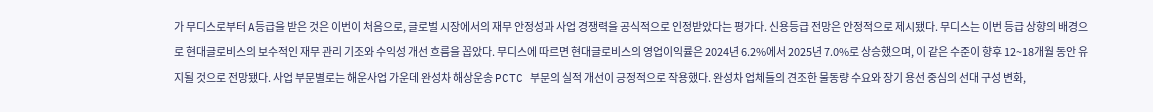가 무디스로부터 A등급을 받은 것은 이번이 처음으로, 글로벌 시장에서의 재무 안정성과 사업 경쟁력을 공식적으로 인정받았다는 평가다. 신용등급 전망은 안정적으로 제시됐다. 무디스는 이번 등급 상향의 배경으로 현대글로비스의 보수적인 재무 관리 기조와 수익성 개선 흐름을 꼽았다. 무디스에 따르면 현대글로비스의 영업이익률은 2024년 6.2%에서 2025년 7.0%로 상승했으며, 이 같은 수준이 향후 12~18개월 동안 유지될 것으로 전망됐다. 사업 부문별로는 해운사업 가운데 완성차 해상운송 PCTC 부문의 실적 개선이 긍정적으로 작용했다. 완성차 업체들의 견조한 물동량 수요와 장기 용선 중심의 선대 구성 변화,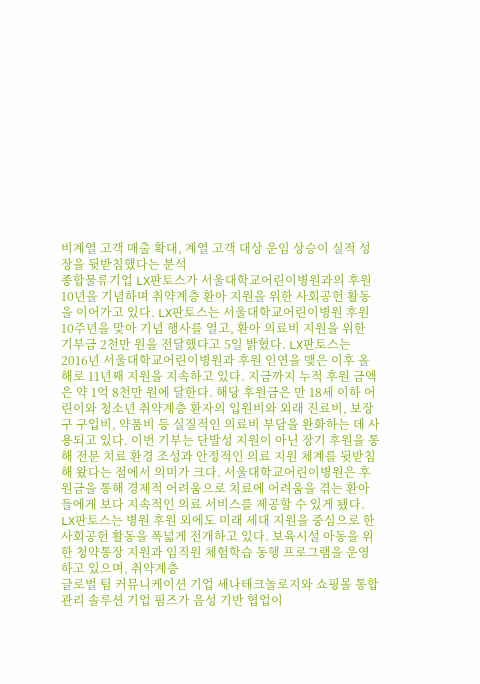비계열 고객 매출 확대, 계열 고객 대상 운임 상승이 실적 성장을 뒷받침했다는 분석
종합물류기업 LX판토스가 서울대학교어린이병원과의 후원 10년을 기념하며 취약계층 환아 지원을 위한 사회공헌 활동을 이어가고 있다. LX판토스는 서울대학교어린이병원 후원 10주년을 맞아 기념 행사를 열고, 환아 의료비 지원을 위한 기부금 2천만 원을 전달했다고 5일 밝혔다. LX판토스는 2016년 서울대학교어린이병원과 후원 인연을 맺은 이후 올해로 11년째 지원을 지속하고 있다. 지금까지 누적 후원 금액은 약 1억 8천만 원에 달한다. 해당 후원금은 만 18세 이하 어린이와 청소년 취약계층 환자의 입원비와 외래 진료비, 보장구 구입비, 약품비 등 실질적인 의료비 부담을 완화하는 데 사용되고 있다. 이번 기부는 단발성 지원이 아닌 장기 후원을 통해 전문 치료 환경 조성과 안정적인 의료 지원 체계를 뒷받침해 왔다는 점에서 의미가 크다. 서울대학교어린이병원은 후원금을 통해 경제적 어려움으로 치료에 어려움을 겪는 환아들에게 보다 지속적인 의료 서비스를 제공할 수 있게 됐다. LX판토스는 병원 후원 외에도 미래 세대 지원을 중심으로 한 사회공헌 활동을 폭넓게 전개하고 있다. 보육시설 아동을 위한 청약통장 지원과 임직원 체험학습 동행 프로그램을 운영하고 있으며, 취약계층
글로벌 팀 커뮤니케이션 기업 세나테크놀로지와 쇼핑몰 통합관리 솔루션 기업 핌즈가 음성 기반 협업이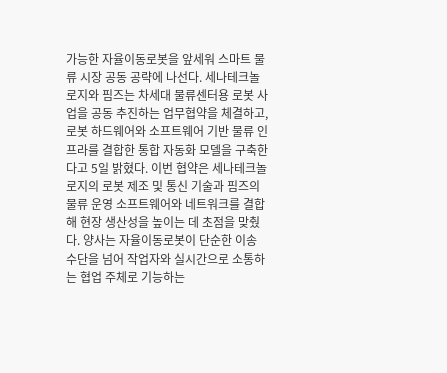가능한 자율이동로봇을 앞세워 스마트 물류 시장 공동 공략에 나선다. 세나테크놀로지와 핌즈는 차세대 물류센터용 로봇 사업을 공동 추진하는 업무협약을 체결하고, 로봇 하드웨어와 소프트웨어 기반 물류 인프라를 결합한 통합 자동화 모델을 구축한다고 5일 밝혔다. 이번 협약은 세나테크놀로지의 로봇 제조 및 통신 기술과 핌즈의 물류 운영 소프트웨어와 네트워크를 결합해 현장 생산성을 높이는 데 초점을 맞췄다. 양사는 자율이동로봇이 단순한 이송 수단을 넘어 작업자와 실시간으로 소통하는 협업 주체로 기능하는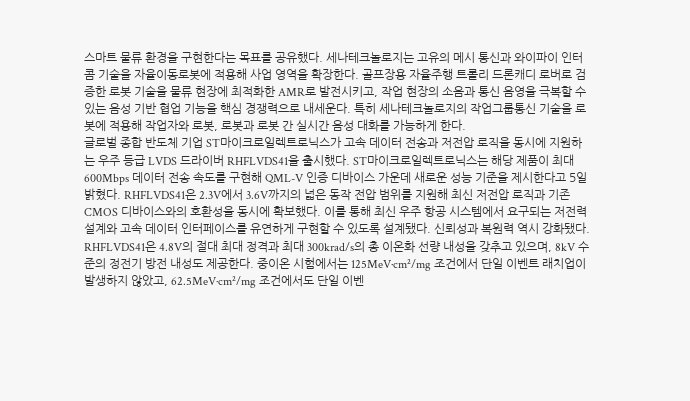스마트 물류 환경을 구현한다는 목표를 공유했다. 세나테크놀로지는 고유의 메시 통신과 와이파이 인터콤 기술을 자율이동로봇에 적용해 사업 영역을 확장한다. 골프장용 자율주행 트롤리 드론캐디 로버로 검증한 로봇 기술을 물류 현장에 최적화한 AMR로 발전시키고, 작업 현장의 소음과 통신 음영을 극복할 수 있는 음성 기반 협업 기능을 핵심 경쟁력으로 내세운다. 특히 세나테크놀로지의 작업그룹통신 기술을 로봇에 적용해 작업자와 로봇, 로봇과 로봇 간 실시간 음성 대화를 가능하게 한다.
글로벌 종합 반도체 기업 ST마이크로일렉트로닉스가 고속 데이터 전송과 저전압 로직을 동시에 지원하는 우주 등급 LVDS 드라이버 RHFLVDS41을 출시했다. ST마이크로일렉트로닉스는 해당 제품이 최대 600Mbps 데이터 전송 속도를 구현해 QML-V 인증 디바이스 가운데 새로운 성능 기준을 제시한다고 5일 밝혔다. RHFLVDS41은 2.3V에서 3.6V까지의 넓은 동작 전압 범위를 지원해 최신 저전압 로직과 기존 CMOS 디바이스와의 호환성을 동시에 확보했다. 이를 통해 최신 우주 항공 시스템에서 요구되는 저전력 설계와 고속 데이터 인터페이스를 유연하게 구현할 수 있도록 설계됐다. 신뢰성과 복원력 역시 강화됐다. RHFLVDS41은 4.8V의 절대 최대 정격과 최대 300krad/s의 총 이온화 선량 내성을 갖추고 있으며, 8kV 수준의 정전기 방전 내성도 제공한다. 중이온 시험에서는 125MeV·cm²/mg 조건에서 단일 이벤트 래치업이 발생하지 않았고, 62.5MeV·cm²/mg 조건에서도 단일 이벤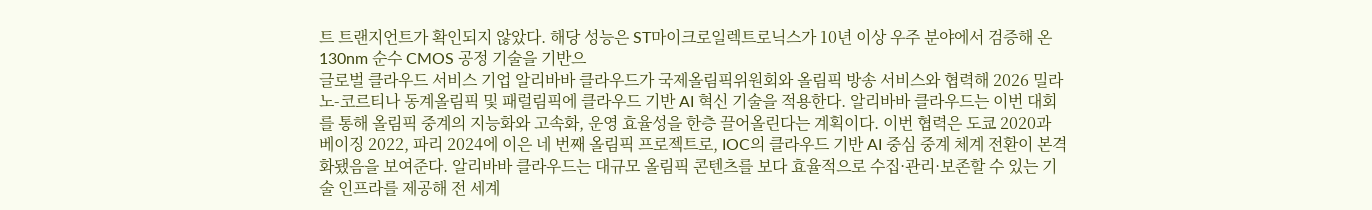트 트랜지언트가 확인되지 않았다. 해당 성능은 ST마이크로일렉트로닉스가 10년 이상 우주 분야에서 검증해 온 130nm 순수 CMOS 공정 기술을 기반으
글로벌 클라우드 서비스 기업 알리바바 클라우드가 국제올림픽위원회와 올림픽 방송 서비스와 협력해 2026 밀라노-코르티나 동계올림픽 및 패럴림픽에 클라우드 기반 AI 혁신 기술을 적용한다. 알리바바 클라우드는 이번 대회를 통해 올림픽 중계의 지능화와 고속화, 운영 효율성을 한층 끌어올린다는 계획이다. 이번 협력은 도쿄 2020과 베이징 2022, 파리 2024에 이은 네 번째 올림픽 프로젝트로, IOC의 클라우드 기반 AI 중심 중계 체계 전환이 본격화됐음을 보여준다. 알리바바 클라우드는 대규모 올림픽 콘텐츠를 보다 효율적으로 수집·관리·보존할 수 있는 기술 인프라를 제공해 전 세계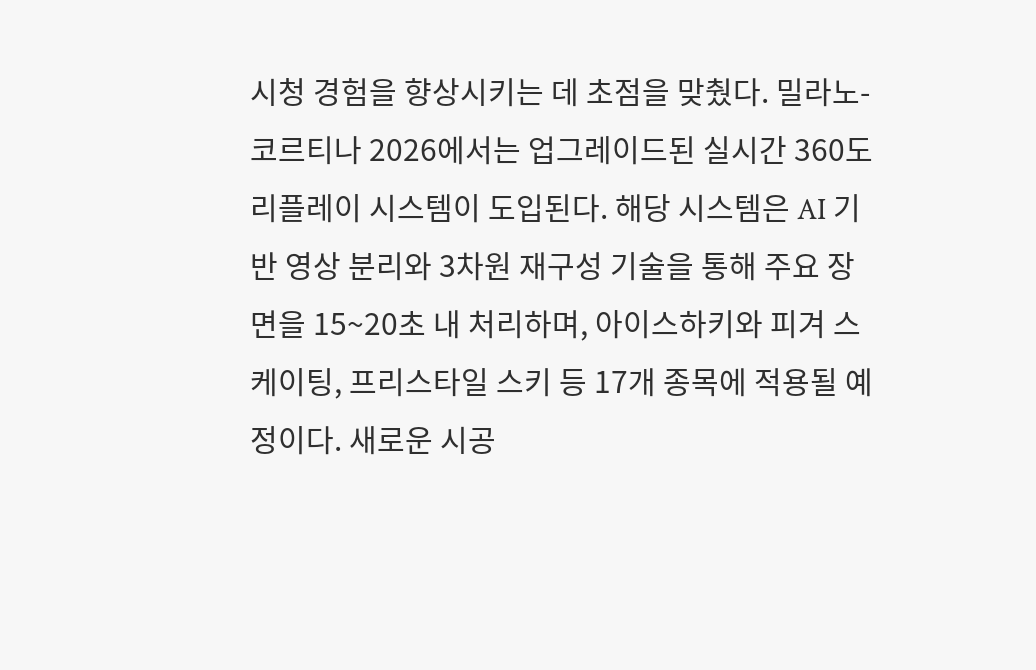시청 경험을 향상시키는 데 초점을 맞췄다. 밀라노-코르티나 2026에서는 업그레이드된 실시간 360도 리플레이 시스템이 도입된다. 해당 시스템은 AI 기반 영상 분리와 3차원 재구성 기술을 통해 주요 장면을 15~20초 내 처리하며, 아이스하키와 피겨 스케이팅, 프리스타일 스키 등 17개 종목에 적용될 예정이다. 새로운 시공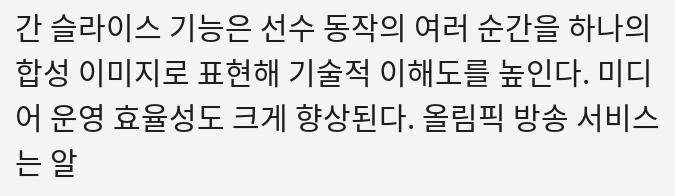간 슬라이스 기능은 선수 동작의 여러 순간을 하나의 합성 이미지로 표현해 기술적 이해도를 높인다. 미디어 운영 효율성도 크게 향상된다. 올림픽 방송 서비스는 알